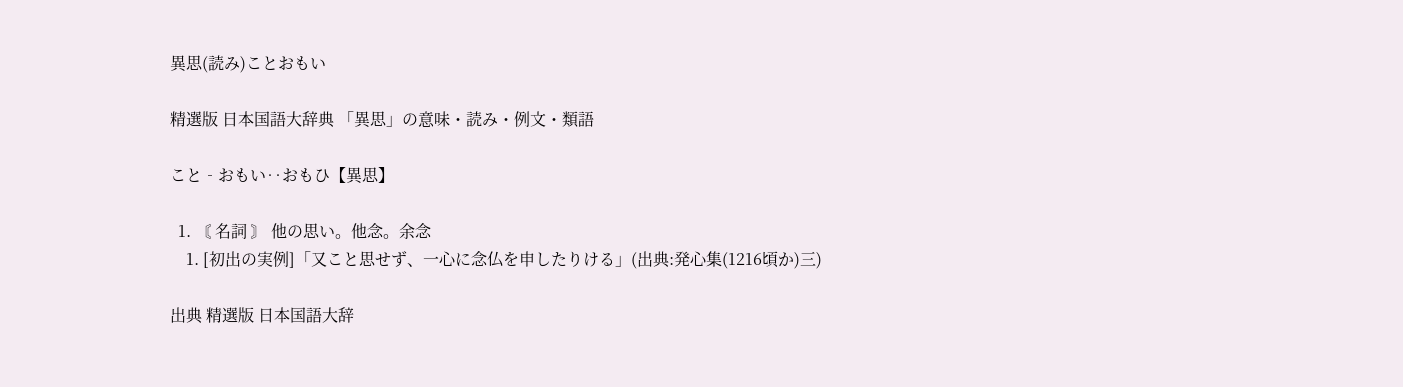異思(読み)ことおもい

精選版 日本国語大辞典 「異思」の意味・読み・例文・類語

こと‐おもい‥おもひ【異思】

  1. 〘 名詞 〙 他の思い。他念。余念
    1. [初出の実例]「又こと思せず、一心に念仏を申したりける」(出典:発心集(1216頃か)三)

出典 精選版 日本国語大辞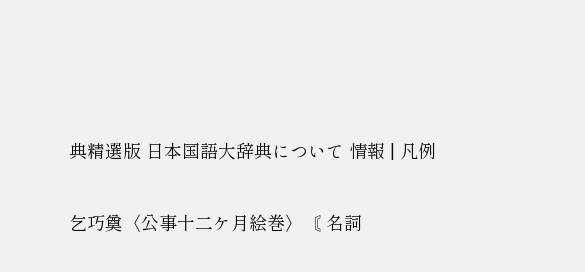典精選版 日本国語大辞典について 情報 | 凡例

乞巧奠〈公事十二ケ月絵巻〉〘 名詞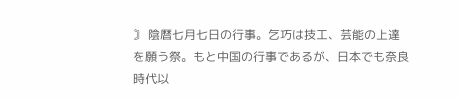〙 陰暦七月七日の行事。乞巧は技工、芸能の上達を願う祭。もと中国の行事であるが、日本でも奈良時代以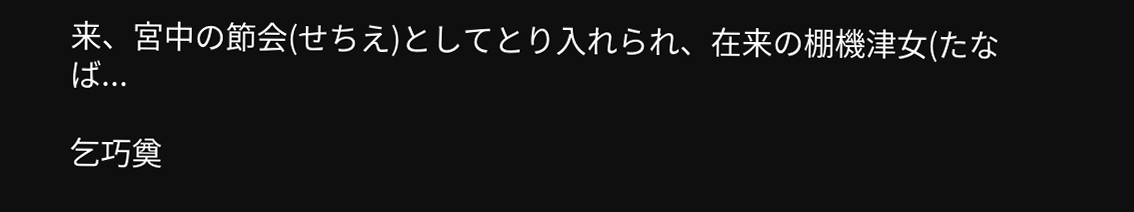来、宮中の節会(せちえ)としてとり入れられ、在来の棚機津女(たなば...

乞巧奠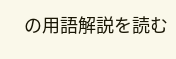の用語解説を読む